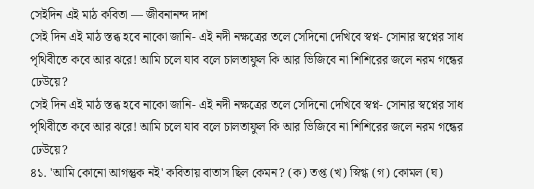সেইদিন এই মাঠ কবিতা — জীবনানন্দ দাশ
সেই দিন এই মাঠ স্তব্ধ হবে নাকো জানি- এই নদী নক্ষত্রের তলে সেদিনো দেখিবে স্বপ্ন- সোনার স্বপ্নের সাধ পৃথিবীতে কবে আর ঝরে! আমি চলে যাব বলে চালতাফুল কি আর ভিজিবে না শিশিরের জলে নরম গন্ধের ঢেউয়ে?
সেই দিন এই মাঠ স্তব্ধ হবে নাকো জানি- এই নদী নক্ষত্রের তলে সেদিনো দেখিবে স্বপ্ন- সোনার স্বপ্নের সাধ পৃথিবীতে কবে আর ঝরে! আমি চলে যাব বলে চালতাফুল কি আর ভিজিবে না শিশিরের জলে নরম গন্ধের ঢেউয়ে?
৪১. 'আমি কোনো আগন্তুক নই' কবিতায় বাতাস ছিল কেমন? (ক) তপ্ত (খ) স্নিগ্ধ (গ) কোমল (ঘ)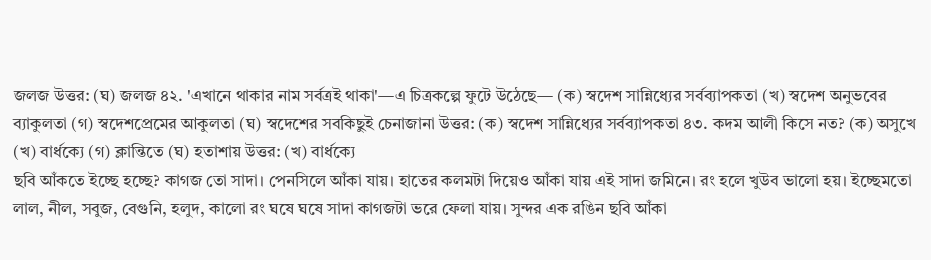জলজ উত্তর: (ঘ) জলজ ৪২. 'এখানে থাকার নাম সর্বত্রই থাকা'—এ চিত্রকল্পে ফুটে উঠেছে— (ক) স্বদেশ সান্নিধ্যের সর্বব্যাপকতা (খ) স্বদেশ অনুভবের ব্যাকুলতা (গ) স্বদেশপ্রেমের আকুলতা (ঘ) স্বদেশের সবকিছুই চেনাজানা উত্তর: (ক) স্বদেশ সান্নিধ্যের সর্বব্যাপকতা ৪৩. কদম আলী কিসে নত? (ক) অসুখে (খ) বার্ধক্যে (গ) ক্লান্তিতে (ঘ) হতাশায় উত্তর: (খ) বার্ধক্যে
ছবি আঁকতে ইচ্ছে হচ্ছে? কাগজ তো সাদা। পেনসিলে আঁকা যায়। হাতের কলমটা দিয়েও আঁকা যায় এই সাদা জমিনে। রং হলে খুউব ভালো হয়। ইচ্ছেমতো লাল, নীল, সবুজ, বেগুনি, হলুদ, কালো রং ঘষে ঘষে সাদা কাগজটা ভরে ফেলা যায়। সুন্দর এক রঙিন ছবি আঁকা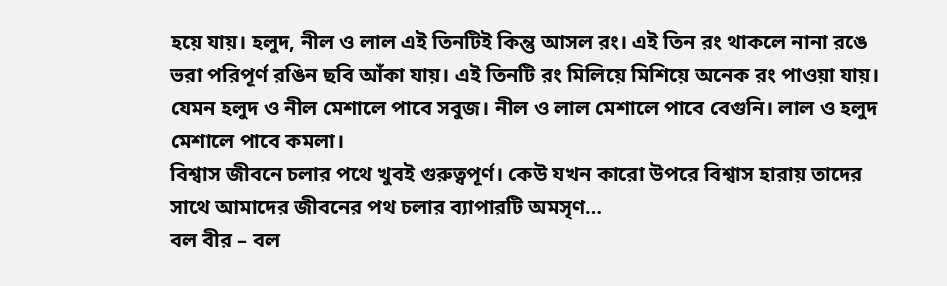হয়ে যায়। হলুদ, নীল ও লাল এই তিনটিই কিন্তু আসল রং। এই তিন রং থাকলে নানা রঙে ভরা পরিপূর্ণ রঙিন ছবি আঁকা যায়। এই তিনটি রং মিলিয়ে মিশিয়ে অনেক রং পাওয়া যায়। যেমন হলুদ ও নীল মেশালে পাবে সবুজ। নীল ও লাল মেশালে পাবে বেগুনি। লাল ও হলুদ মেশালে পাবে কমলা।
বিশ্বাস জীবনে চলার পথে খুবই গুরুত্বপূর্ণ। কেউ যখন কারো উপরে বিশ্বাস হারায় তাদের সাথে আমাদের জীবনের পথ চলার ব্যাপারটি অমসৃণ…
বল বীর – বল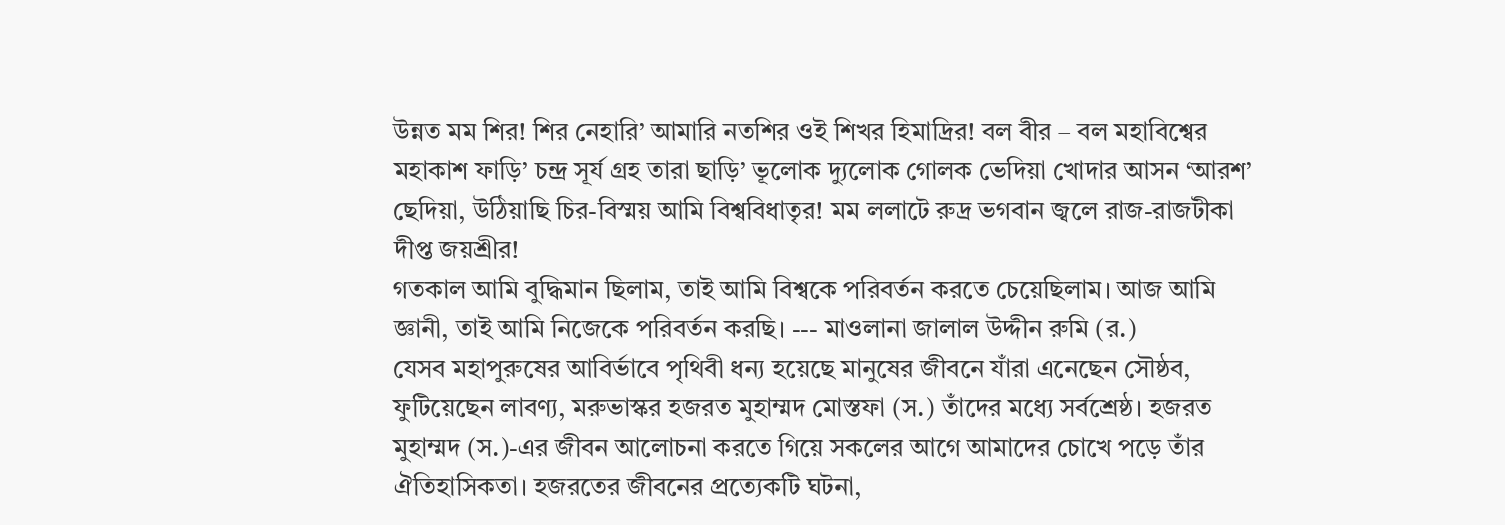উন্নত মম শির! শির নেহারি’ আমারি নতশির ওই শিখর হিমাদ্রির! বল বীর – বল মহাবিশ্বের মহাকাশ ফাড়ি’ চন্দ্র সূর্য গ্রহ তারা ছাড়ি’ ভূলোক দ্যুলোক গোলক ভেদিয়া খোদার আসন ‘আরশ’ ছেদিয়া, উঠিয়াছি চির-বিস্ময় আমি বিশ্ববিধাতৃর! মম ললাটে রুদ্র ভগবান জ্বলে রাজ-রাজটীকা দীপ্ত জয়শ্রীর!
গতকাল আমি বুদ্ধিমান ছিলাম, তাই আমি বিশ্বকে পরিবর্তন করতে চেয়েছিলাম। আজ আমি জ্ঞানী, তাই আমি নিজেকে পরিবর্তন করছি। --- মাওলানা জালাল উদ্দীন রুমি (র.)
যেসব মহাপুরুষের আবির্ভাবে পৃথিবী ধন্য হয়েছে মানুষের জীবনে যাঁরা এনেছেন সৌষ্ঠব, ফুটিয়েছেন লাবণ্য, মরুভাস্কর হজরত মুহাম্মদ মোস্তফা (স.) তাঁদের মধ্যে সর্বশ্রেষ্ঠ। হজরত মুহাম্মদ (স.)-এর জীবন আলোচনা করতে গিয়ে সকলের আগে আমাদের চোখে পড়ে তাঁর ঐতিহাসিকতা। হজরতের জীবনের প্রত্যেকটি ঘটনা,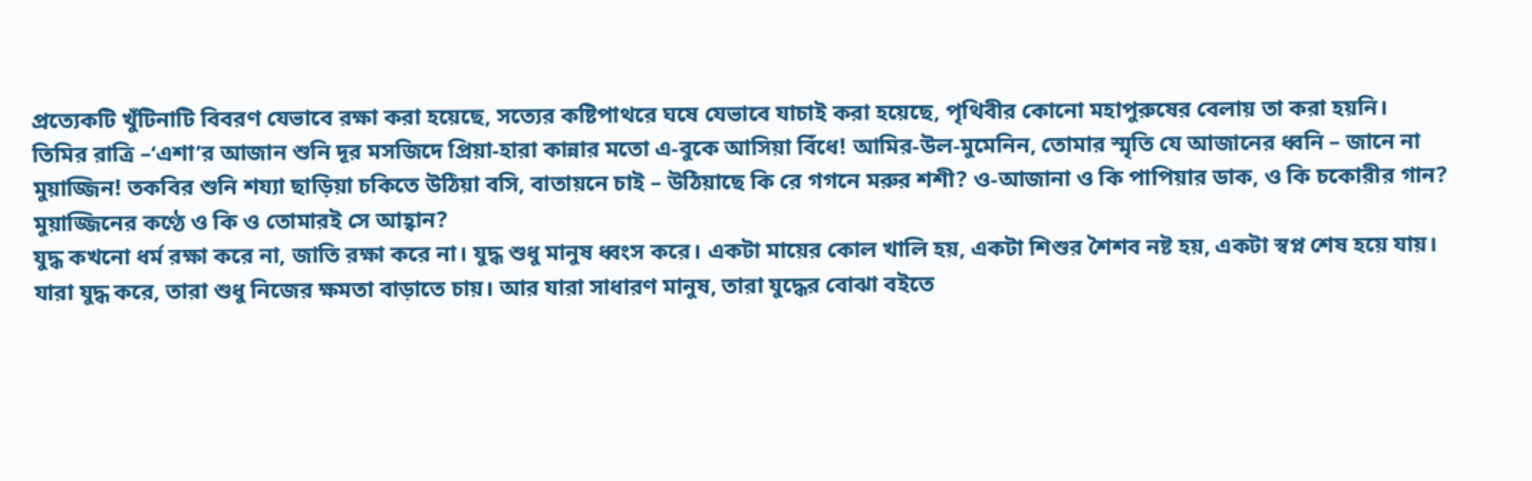প্রত্যেকটি খুঁটিনাটি বিবরণ যেভাবে রক্ষা করা হয়েছে, সত্যের কষ্টিপাথরে ঘষে যেভাবে যাচাই করা হয়েছে, পৃথিবীর কোনো মহাপুরুষের বেলায় তা করা হয়নি।
তিমির রাত্রি –‘এশা’র আজান শুনি দূর মসজিদে প্রিয়া-হারা কান্নার মতো এ-বুকে আসিয়া বিঁধে! আমির-উল-মুমেনিন, তোমার স্মৃতি যে আজানের ধ্বনি – জানে না মুয়াজ্জিন! তকবির শুনি শয্যা ছাড়িয়া চকিতে উঠিয়া বসি, বাতায়নে চাই – উঠিয়াছে কি রে গগনে মরুর শশী? ও-আজানা ও কি পাপিয়ার ডাক, ও কি চকোরীর গান? মুয়াজ্জিনের কণ্ঠে ও কি ও তোমারই সে আহ্বান?
যুদ্ধ কখনো ধর্ম রক্ষা করে না, জাতি রক্ষা করে না। যুদ্ধ শুধু মানুষ ধ্বংস করে। একটা মায়ের কোল খালি হয়, একটা শিশুর শৈশব নষ্ট হয়, একটা স্বপ্ন শেষ হয়ে যায়। যারা যুদ্ধ করে, তারা শুধু নিজের ক্ষমতা বাড়াতে চায়। আর যারা সাধারণ মানুষ, তারা যুদ্ধের বোঝা বইতে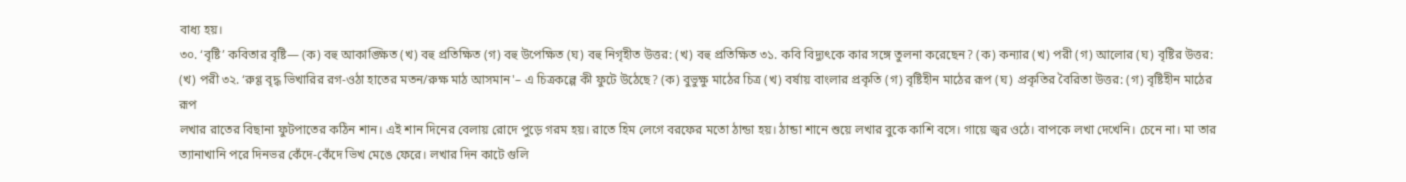বাধ্য হয়।
৩০. ‘বৃষ্টি’ কবিতার বৃষ্টি— (ক) বহু আকাঙ্ক্ষিত (খ) বহু প্রতিক্ষিত (গ) বহু উপেক্ষিত (ঘ) বহু নিগৃহীত উত্তর: (খ) বহু প্রতিক্ষিত ৩১. কবি বিদ্যুৎকে কার সঙ্গে তুলনা করেছেন? (ক) কন্যার (খ) পরী (গ) আলোর (ঘ) বৃষ্টির উত্তর: (খ) পরী ৩২. ‘রুগ্ণ বৃদ্ধ ভিখারির রগ-ওঠা হাতের মতন/রুক্ষ মাঠ আসমান'– এ চিত্রকল্পে কী ফুটে উঠেছে? (ক) বুভুক্ষু মাঠের চিত্র (খ) বর্ষায় বাংলার প্রকৃতি (গ) বৃষ্টিহীন মাঠের রূপ (ঘ) প্রকৃতির বৈরিতা উত্তর: (গ) বৃষ্টিহীন মাঠের রূপ
লখার রাতের বিছানা ফুটপাতের কঠিন শান। এই শান দিনের বেলায় রোদে পুড়ে গরম হয়। রাতে হিম লেগে বরফের মতো ঠান্ডা হয়। ঠান্ডা শানে শুয়ে লখার বুকে কাশি বসে। গায়ে জ্বর ওঠে। বাপকে লখা দেখেনি। চেনে না। মা তার ত্যানাখানি পরে দিনভর কেঁদে-কেঁদে ভিখ মেঙে ফেরে। লখার দিন কাটে গুলি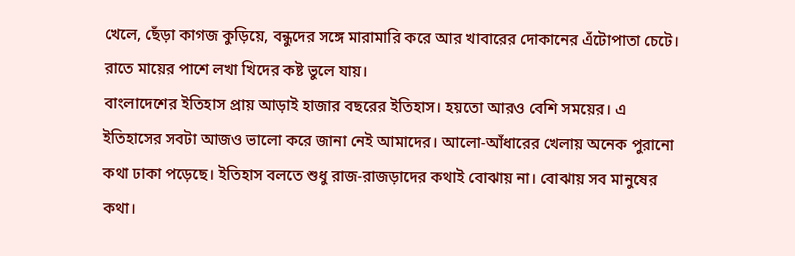খেলে, ছেঁড়া কাগজ কুড়িয়ে, বন্ধুদের সঙ্গে মারামারি করে আর খাবারের দোকানের এঁটোপাতা চেটে। রাতে মায়ের পাশে লখা খিদের কষ্ট ভুলে যায়।
বাংলাদেশের ইতিহাস প্রায় আড়াই হাজার বছরের ইতিহাস। হয়তো আরও বেশি সময়ের। এ ইতিহাসের সবটা আজও ভালো করে জানা নেই আমাদের। আলো-আঁধারের খেলায় অনেক পুরানো কথা ঢাকা পড়েছে। ইতিহাস বলতে শুধু রাজ-রাজড়াদের কথাই বোঝায় না। বোঝায় সব মানুষের কথা।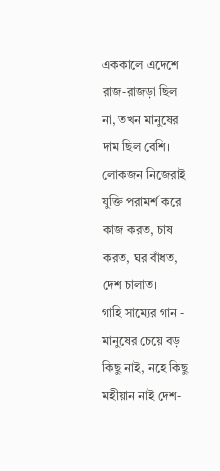এককালে এদেশে রাজ-রাজড়া ছিল না, তখন মানুষের দাম ছিল বেশি। লোকজন নিজেরাই যুক্তি পরামর্শ করে কাজ করত, চাষ করত, ঘর বাঁধত, দেশ চালাত।
গাহি সাম্যের গান - মানুষের চেয়ে বড় কিছু নাই, নহে কিছু মহীয়ান নাই দেশ-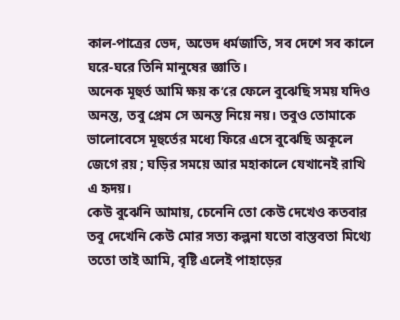কাল-পাত্রের ভেদ, অভেদ ধর্মজাতি, সব দেশে সব কালে ঘরে-ঘরে তিনি মানুষের জ্ঞাতি।
অনেক মূহুর্ত আমি ক্ষয় ক’রে ফেলে বুঝেছি সময় যদিও অনন্ত, তবু প্রেম সে অনন্ত নিয়ে নয়। তবুও তোমাকে ভালোবেসে মূহুর্তের মধ্যে ফিরে এসে বুঝেছি অকূলে জেগে রয় ; ঘড়ির সময়ে আর মহাকালে যেখানেই রাখি এ হৃদয়।
কেউ বুঝেনি আমায়, চেনেনি তো কেউ দেখেও কতবার তবু দেখেনি কেউ মোর সত্য কল্পনা যতো বাস্তবতা মিথ্যে ততো তাই আমি, বৃষ্টি এলেই পাহাড়ের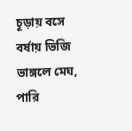চূড়ায় বসে বর্ষায় ভিজি ভাঙ্গলে মেঘ, পারি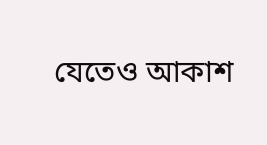যেতেও আকাশ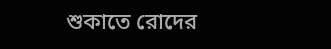শুকাতে রোদের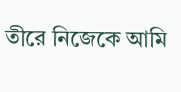তীরে নিজেকে আমি